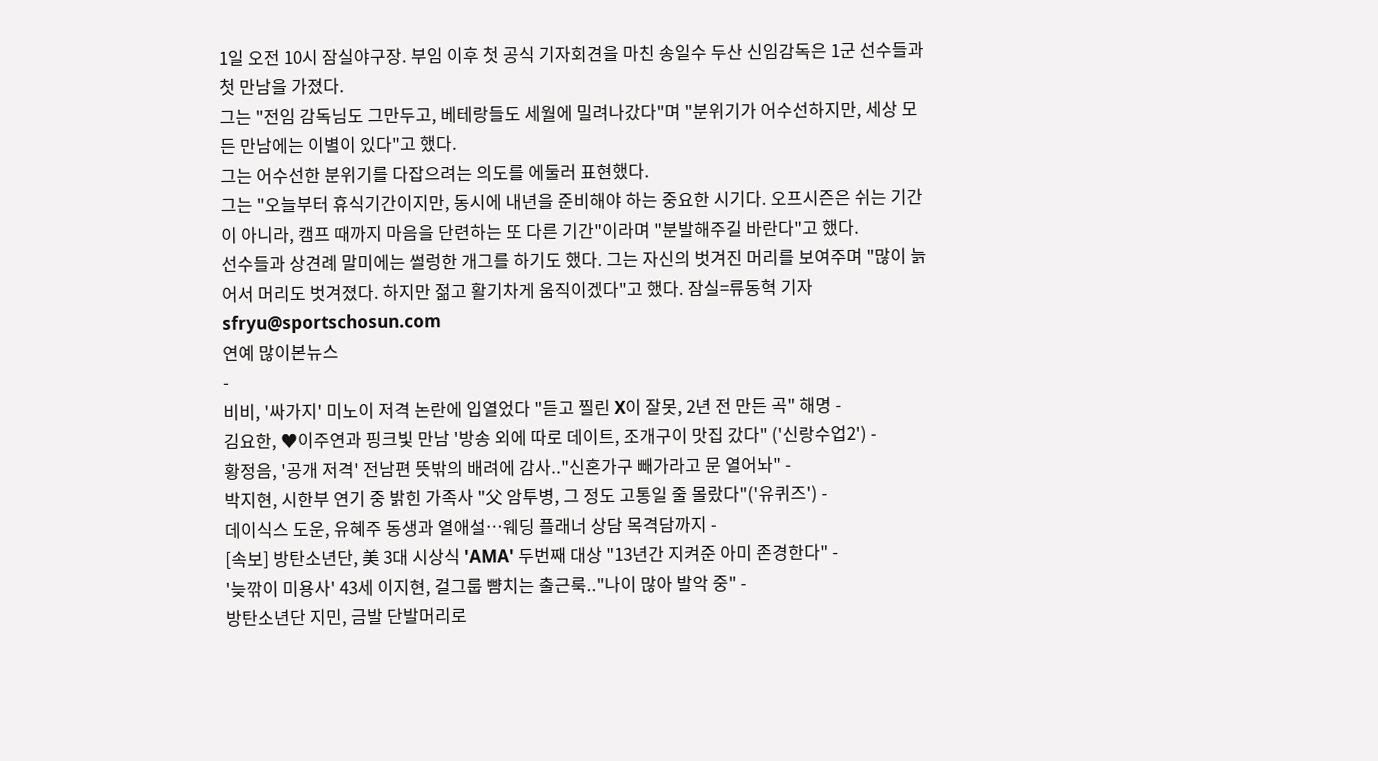1일 오전 10시 잠실야구장. 부임 이후 첫 공식 기자회견을 마친 송일수 두산 신임감독은 1군 선수들과 첫 만남을 가졌다.
그는 "전임 감독님도 그만두고, 베테랑들도 세월에 밀려나갔다"며 "분위기가 어수선하지만, 세상 모든 만남에는 이별이 있다"고 했다.
그는 어수선한 분위기를 다잡으려는 의도를 에둘러 표현했다.
그는 "오늘부터 휴식기간이지만, 동시에 내년을 준비해야 하는 중요한 시기다. 오프시즌은 쉬는 기간이 아니라, 캠프 때까지 마음을 단련하는 또 다른 기간"이라며 "분발해주길 바란다"고 했다.
선수들과 상견례 말미에는 썰렁한 개그를 하기도 했다. 그는 자신의 벗겨진 머리를 보여주며 "많이 늙어서 머리도 벗겨졌다. 하지만 젊고 활기차게 움직이겠다"고 했다. 잠실=류동혁 기자 sfryu@sportschosun.com
연예 많이본뉴스
-
비비, '싸가지' 미노이 저격 논란에 입열었다 "듣고 찔린 X이 잘못, 2년 전 만든 곡" 해명 -
김요한, ♥이주연과 핑크빛 만남 '방송 외에 따로 데이트, 조개구이 맛집 갔다" ('신랑수업2') -
황정음, '공개 저격' 전남편 뜻밖의 배려에 감사.."신혼가구 빼가라고 문 열어놔" -
박지현, 시한부 연기 중 밝힌 가족사 "父 암투병, 그 정도 고통일 줄 몰랐다"('유퀴즈') -
데이식스 도운, 유혜주 동생과 열애설…웨딩 플래너 상담 목격담까지 -
[속보] 방탄소년단, 美 3대 시상식 'AMA' 두번째 대상 "13년간 지켜준 아미 존경한다" -
'늦깎이 미용사' 43세 이지현, 걸그룹 뺨치는 출근룩.."나이 많아 발악 중" -
방탄소년단 지민, 금발 단발머리로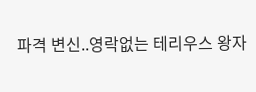파격 변신..영락없는 테리우스 왕자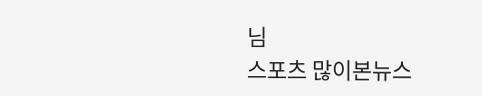님
스포츠 많이본뉴스